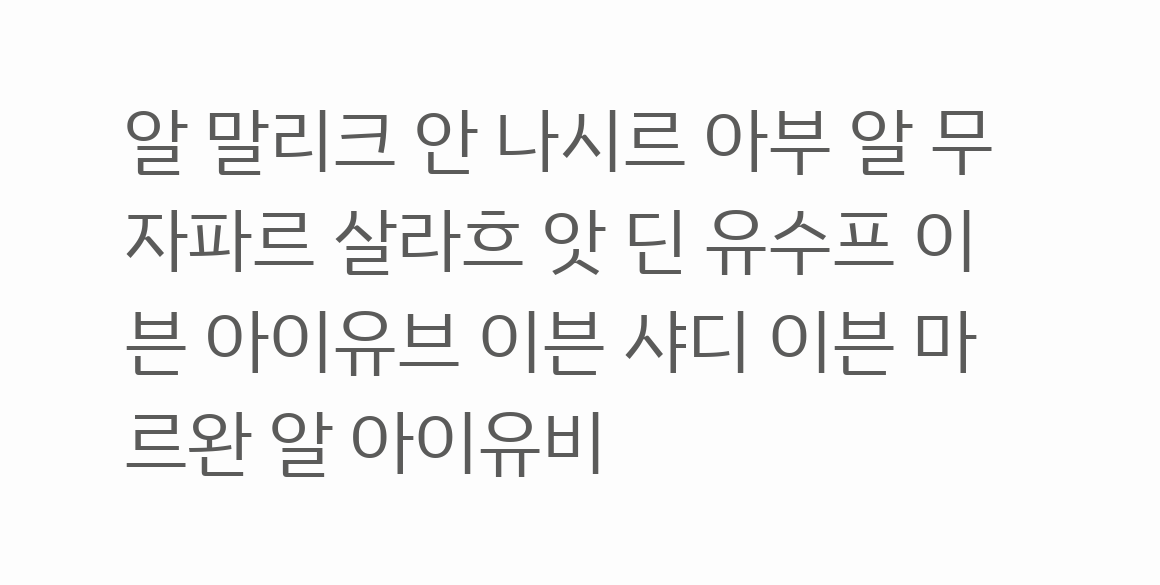알 말리크 안 나시르 아부 알 무자파르 살라흐 앗 딘 유수프 이븐 아이유브 이븐 샤디 이븐 마르완 알 아이유비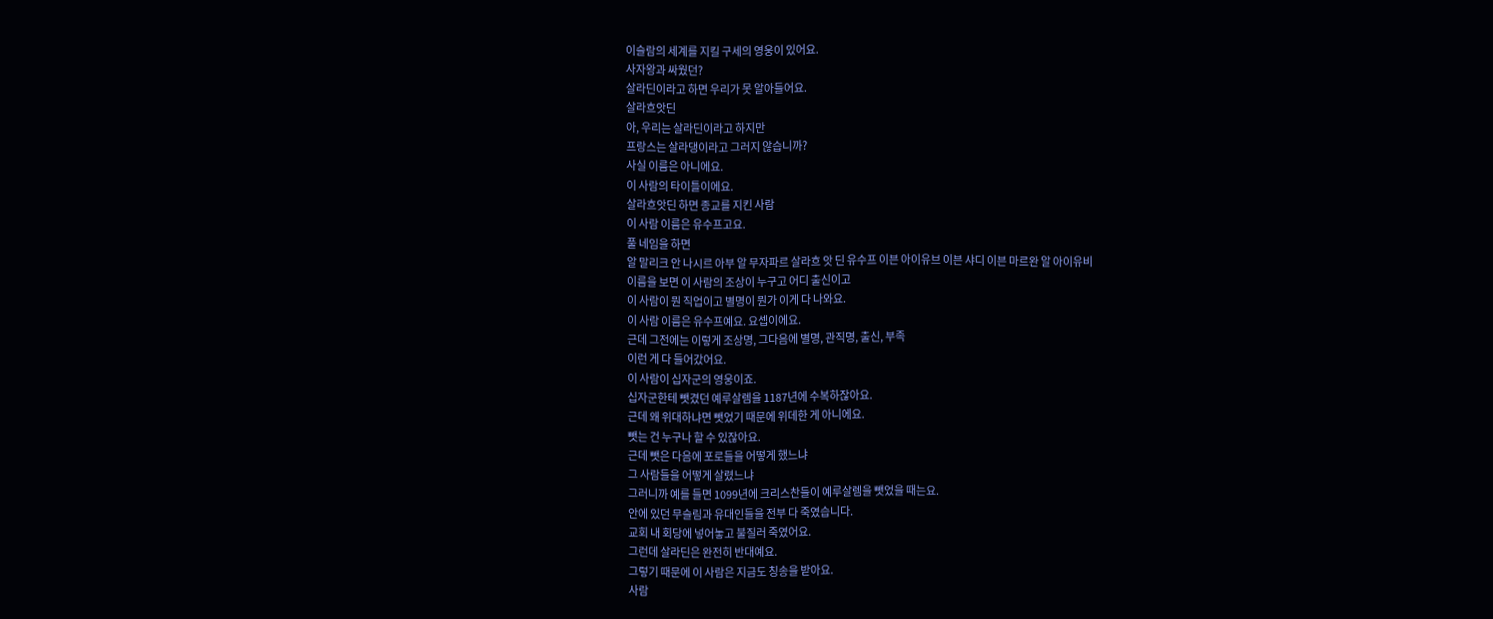이슬람의 세계를 지킬 구세의 영웅이 있어요.
사자왕과 싸웠던?
살라딘이라고 하면 우리가 못 알아들어요.
살라흐앗딘
아, 우리는 살라딘이라고 하지만
프랑스는 살라댕이라고 그러지 않습니까?
사실 이름은 아니에요.
이 사람의 타이틀이에요.
살라흐앗딘 하면 종교를 지킨 사람
이 사람 이름은 유수프고요.
풀 네임을 하면
알 말리크 안 나시르 아부 알 무자파르 살라흐 앗 딘 유수프 이븐 아이유브 이븐 샤디 이븐 마르완 알 아이유비
이름을 보면 이 사람의 조상이 누구고 어디 출신이고
이 사람이 뭔 직업이고 별명이 뭔가 이게 다 나와요.
이 사람 이름은 유수프예요. 요셉이에요.
근데 그전에는 이렇게 조상명, 그다음에 별명, 관직명, 출신, 부족
이런 게 다 들어갔어요.
이 사람이 십자군의 영웅이죠.
십자군한테 뺏겼던 예루살렘을 1187년에 수복하잖아요.
근데 왜 위대하냐면 뺏었기 때문에 위데한 게 아니에요.
뺏는 건 누구나 할 수 있잖아요.
근데 뺏은 다음에 포로들을 어떻게 했느냐
그 사람들을 어떻게 살렸느냐
그러니까 예를 들면 1099년에 크리스찬들이 예루살렘을 뺏었을 때는요.
안에 있던 무슬림과 유대인들을 전부 다 죽였습니다.
교회 내 회당에 넣어놓고 불질러 죽였어요.
그런데 살라딘은 완전히 반대예요.
그렇기 때문에 이 사람은 지금도 칭송을 받아요.
사람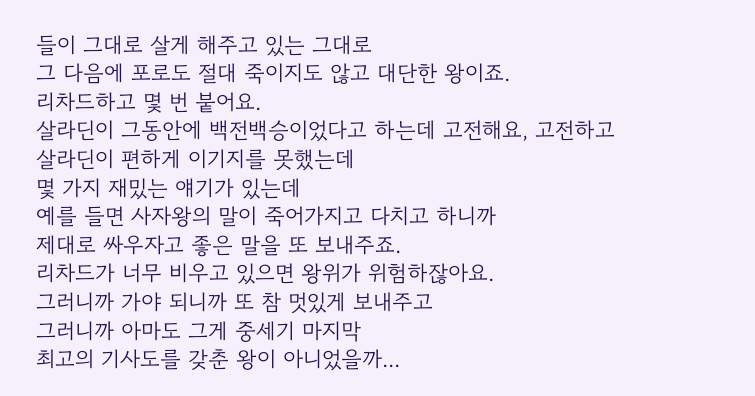들이 그대로 살게 해주고 있는 그대로
그 다음에 포로도 절대 죽이지도 않고 대단한 왕이죠.
리차드하고 몇 번 붙어요.
살라딘이 그동안에 백전백승이었다고 하는데 고전해요, 고전하고
살라딘이 편하게 이기지를 못했는데
몇 가지 재밌는 얘기가 있는데
예를 들면 사자왕의 말이 죽어가지고 다치고 하니까
제대로 싸우자고 좋은 말을 또 보내주죠.
리차드가 너무 비우고 있으면 왕위가 위험하잖아요.
그러니까 가야 되니까 또 참 멋있게 보내주고
그러니까 아마도 그게 중세기 마지막
최고의 기사도를 갖춘 왕이 아니었을까...